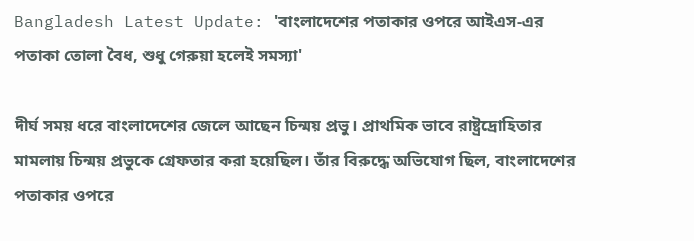Bangladesh Latest Update: 'বাংলাদেশের পতাকার ওপরে আইএস-এর পতাকা তোলা বৈধ, শুধু গেরুয়া হলেই সমস্যা'

দীর্ঘ সময় ধরে বাংলাদেশের জেলে আছেন চিন্ময় প্রভু। প্রাথমিক ভাবে রাষ্ট্রদ্রোহিতার মামলায় চিন্ময় প্রভুকে গ্রেফতার করা হয়েছিল। তাঁর বিরুদ্ধে অভিযোগ ছিল, বাংলাদেশের পতাকার ওপরে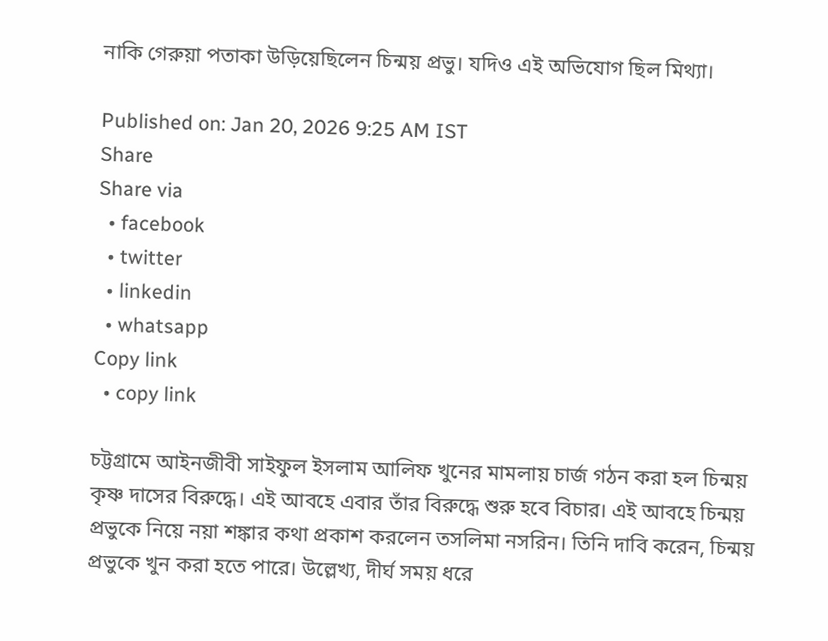নাকি গেরুয়া পতাকা উড়িয়েছিলেন চিন্ময় প্রভু। যদিও এই অভিযোগ ছিল মিথ্যা।

Published on: Jan 20, 2026 9:25 AM IST
Share
Share via
  • facebook
  • twitter
  • linkedin
  • whatsapp
Copy link
  • copy link

চট্টগ্রামে আইনজীবী সাইফুল ইসলাম আলিফ খুনের মামলায় চার্জ গঠন করা হল চিন্ময় কৃষ্ণ দাসের বিরুদ্ধে। এই আবহে এবার তাঁর বিরুদ্ধে শুরু হবে বিচার। এই আবহে চিন্ময় প্রভুকে নিয়ে নয়া শঙ্কার কথা প্রকাশ করলেন তসলিমা নসরিন। তিনি দাবি করেন, চিন্ময় প্রভুকে খুন করা হতে পারে। উল্লেখ্য, দীর্ঘ সময় ধরে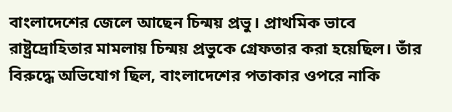বাংলাদেশের জেলে আছেন চিন্ময় প্রভু। প্রাথমিক ভাবে রাষ্ট্রদ্রোহিতার মামলায় চিন্ময় প্রভুকে গ্রেফতার করা হয়েছিল। তাঁর বিরুদ্ধে অভিযোগ ছিল, বাংলাদেশের পতাকার ওপরে নাকি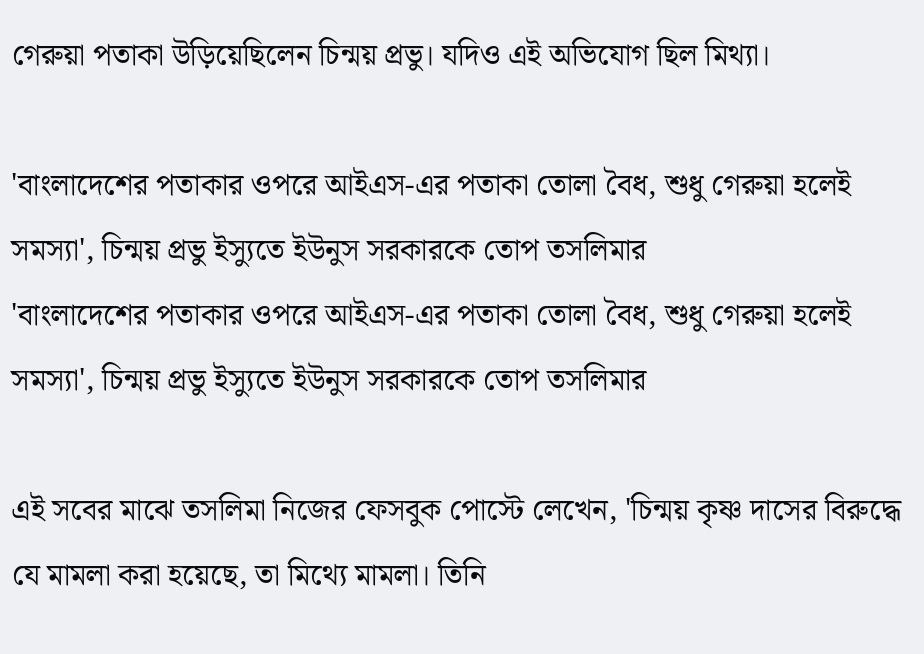গেরুয়া পতাকা উড়িয়েছিলেন চিন্ময় প্রভু। যদিও এই অভিযোগ ছিল মিথ্যা।

'বাংলাদেশের পতাকার ওপরে আইএস-এর পতাকা তোলা বৈধ, শুধু গেরুয়া হলেই সমস্যা', চিন্ময় প্রভু ইস্যুতে ইউনুস সরকারকে তোপ তসলিমার
'বাংলাদেশের পতাকার ওপরে আইএস-এর পতাকা তোলা বৈধ, শুধু গেরুয়া হলেই সমস্যা', চিন্ময় প্রভু ইস্যুতে ইউনুস সরকারকে তোপ তসলিমার

এই সবের মাঝে তসলিমা নিজের ফেসবুক পোস্টে লেখেন, 'চিন্ময় কৃষ্ণ দাসের বিরুদ্ধে যে মামলা করা হয়েছে, তা মিথ্যে মামলা। তিনি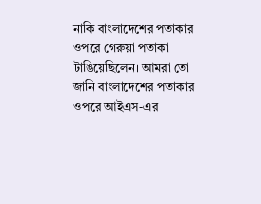নাকি বাংলাদেশের পতাকার ওপরে গেরুয়া পতাকা টাঙিয়েছিলেন। আমরা তো জানি বাংলাদেশের পতাকার ওপরে আইএস-এর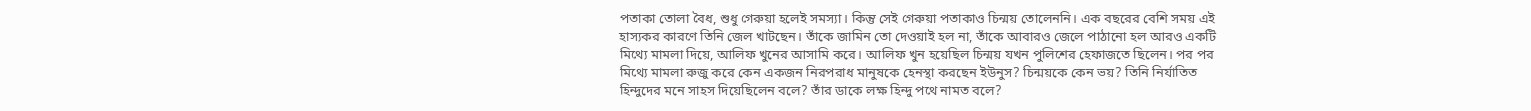পতাকা তোলা বৈধ, শুধু গেরুয়া হলেই সমস্যা। কিন্তু সেই গেরুয়া পতাকাও চিন্ময় তোলেননি। এক বছরের বেশি সময় এই হাস্যকর কারণে তিনি জেল খাটছেন। তাঁকে জামিন তো দেওয়াই হল না, তাঁকে আবারও জেলে পাঠানো হল আরও একটি মিথ্যে মামলা দিয়ে, আলিফ খুনের আসামি করে। আলিফ খুন হয়েছিল চিন্ময় যখন পুলিশের হেফাজতে ছিলেন। পর পর মিথ্যে মামলা রুজু করে কেন একজন নিরপরাধ মানুষকে হেনস্থা করছেন ইউনুস? চিন্ময়কে কেন ভয়? তিনি নির্যাতিত হিন্দুদের মনে সাহস দিয়েছিলেন বলে? তাঁর ডাকে লক্ষ হিন্দু পথে নামত বলে?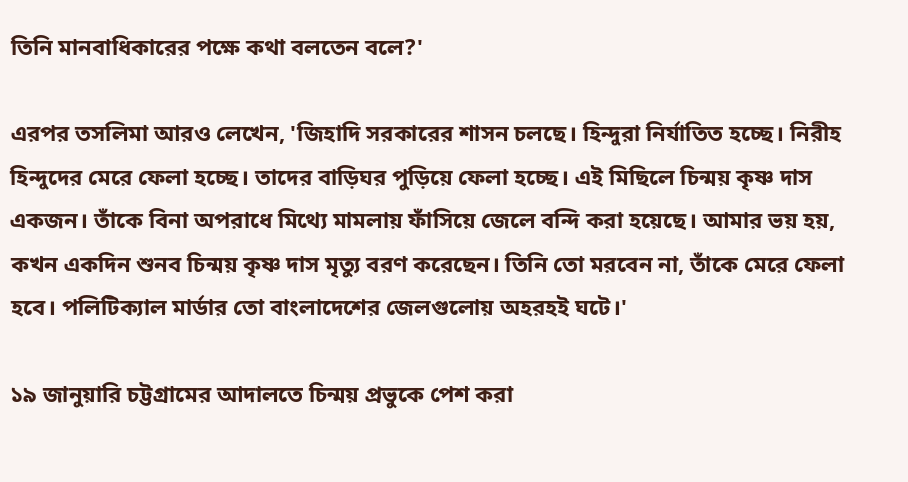তিনি মানবাধিকারের পক্ষে কথা বলতেন বলে?'

এরপর তসলিমা আরও লেখেন, 'জিহাদি সরকারের শাসন চলছে। হিন্দুরা নির্যাতিত হচ্ছে। নিরীহ হিন্দুদের মেরে ফেলা হচ্ছে। তাদের বাড়িঘর পুড়িয়ে ফেলা হচ্ছে। এই মিছিলে চিন্ময় কৃষ্ণ দাস একজন। তাঁকে বিনা অপরাধে মিথ্যে মামলায় ফাঁসিয়ে জেলে বন্দি করা হয়েছে। আমার ভয় হয়, কখন একদিন শুনব চিন্ময় কৃষ্ণ দাস মৃত্যু বরণ করেছেন। তিনি তো মরবেন না, তাঁকে মেরে ফেলা হবে। পলিটিক্যাল মার্ডার তো বাংলাদেশের জেলগুলোয় অহরহই ঘটে।'

১৯ জানুয়ারি চট্টগ্রামের আদালতে চিন্ময় প্রভুকে পেশ করা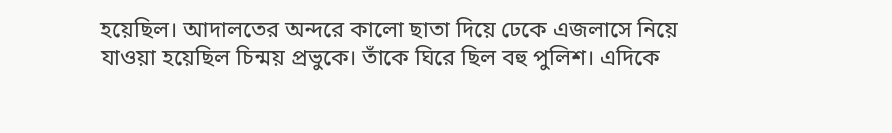হয়েছিল। আদালতের অন্দরে কালো ছাতা দিয়ে ঢেকে এজলাসে নিয়ে যাওয়া হয়েছিল চিন্ময় প্রভুকে। তাঁকে ঘিরে ছিল বহু পুলিশ। এদিকে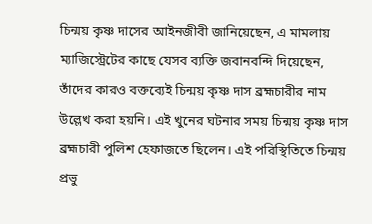চিন্ময় কৃষ্ণ দাসের আইনজীবী জানিয়েছেন, এ মামলায় ম্যাজিস্ট্রেটের কাছে যেসব ব্যক্তি জবানবন্দি দিয়েছেন, তাঁদের কারও বক্তব্যেই চিন্ময় কৃষ্ণ দাস ব্রহ্মচারীর নাম উল্লেখ করা হয়নি। এই খুনের ঘটনার সময় চিন্ময় কৃষ্ণ দাস ব্রহ্মচারী পুলিশ হেফাজতে ছিলেন। এই পরিস্থিতিতে চিন্ময় প্রভু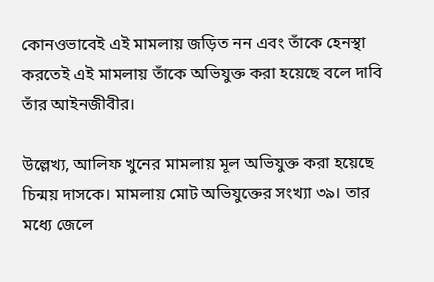কোনওভাবেই এই মামলায় জড়িত নন এবং তাঁকে হেনস্থা করতেই এই মামলায় তাঁকে অভিযুক্ত করা হয়েছে বলে দাবি তাঁর আইনজীবীর।

উল্লেখ্য, আলিফ খুনের মামলায় মূল অভিযুক্ত করা হয়েছে চিন্ময় দাসকে। মামলায় মোট অভিযুক্তের সংখ্যা ৩৯। তার মধ্যে জেলে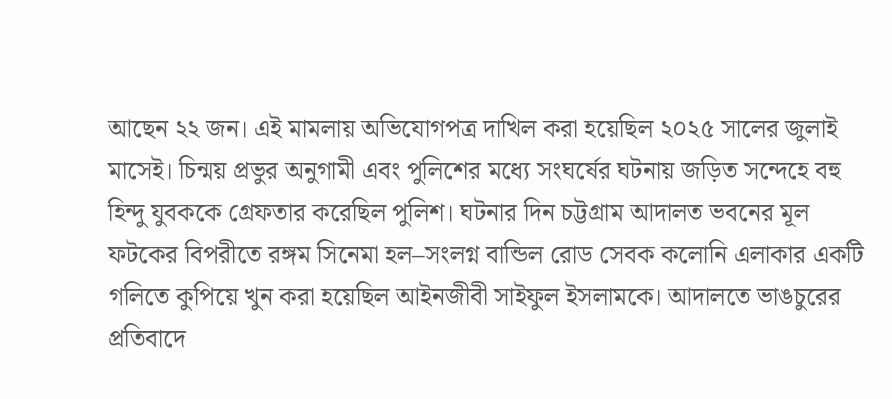আছেন ২২ জন। এই মামলায় অভিযোগপত্র দাখিল করা হয়েছিল ২০২৫ সালের জুলাই মাসেই। চিন্ময় প্রভুর অনুগামী এবং পুলিশের মধ্যে সংঘর্ষের ঘটনায় জড়িত সন্দেহে বহু হিন্দু যুবককে গ্রেফতার করেছিল পুলিশ। ঘটনার দিন চট্টগ্রাম আদালত ভবনের মূল ফটকের বিপরীতে রঙ্গম সিনেমা হল–সংলগ্ন বান্ডিল রোড সেবক কলোনি এলাকার একটি গলিতে কুপিয়ে খুন করা হয়েছিল আইনজীবী সাইফুল ইসলামকে। আদালতে ভাঙচুরের প্রতিবাদে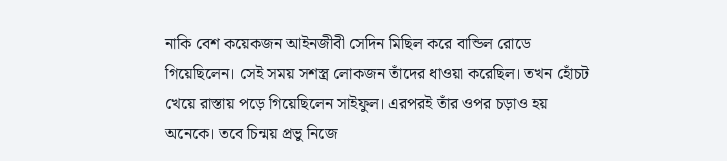নাকি বেশ কয়েকজন আইনজীবী সেদিন মিছিল করে বান্ডিল রোডে গিয়েছিলেন। সেই সময় সশস্ত্র লোকজন তাঁদের ধাওয়া করেছিল। তখন হোঁচট খেয়ে রাস্তায় পড়ে গিয়েছিলেন সাইফুল। এরপরই তাঁর ওপর চড়াও হয় অনেকে। তবে চিন্ময় প্রভু নিজে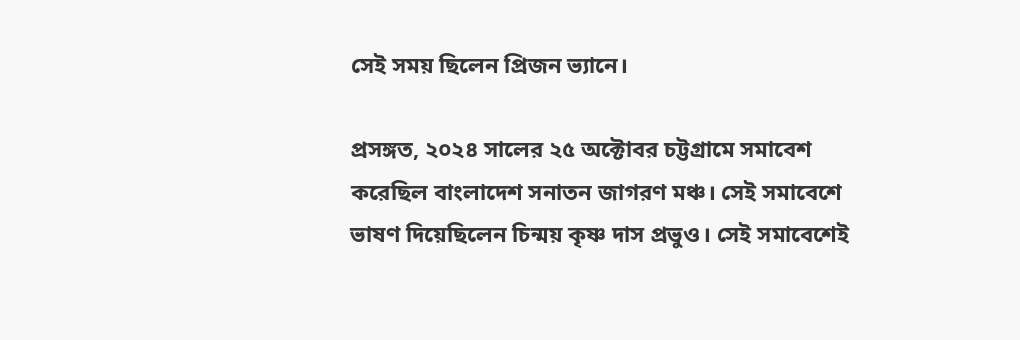সেই সময় ছিলেন প্রিজন ভ্যানে।

প্রসঙ্গত, ২০২৪ সালের ২৫ অক্টোবর চট্টগ্রামে সমাবেশ করেছিল বাংলাদেশ সনাতন জাগরণ মঞ্চ। সেই সমাবেশে ভাষণ দিয়েছিলেন চিন্ময় কৃষ্ণ দাস প্রভুও। সেই সমাবেশেই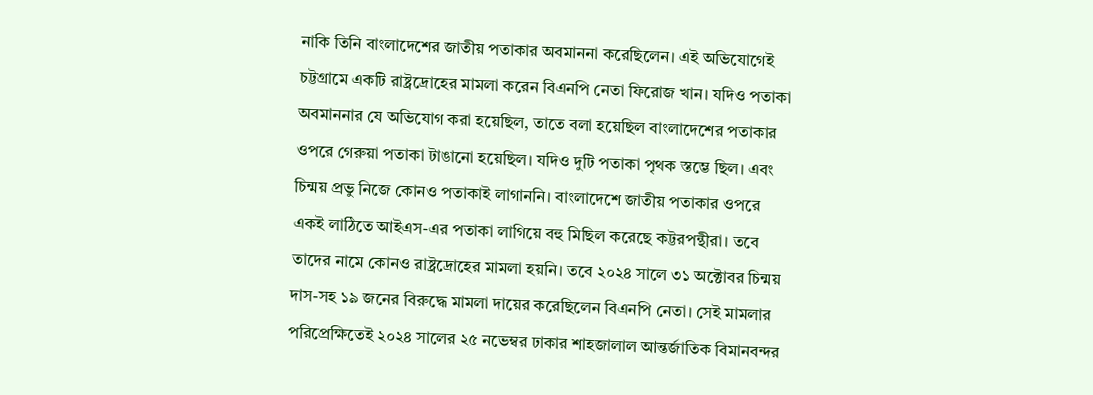নাকি তিনি বাংলাদেশের জাতীয় পতাকার অবমাননা করেছিলেন। এই অভিযোগেই চট্টগ্রামে একটি রাষ্ট্রদ্রোহের মামলা করেন বিএনপি নেতা ফিরোজ খান। যদিও পতাকা অবমাননার যে অভিযোগ করা হয়েছিল, তাতে বলা হয়েছিল বাংলাদেশের পতাকার ওপরে গেরুয়া পতাকা টাঙানো হয়েছিল। যদিও দুটি পতাকা পৃথক স্তম্ভে ছিল। এবং চিন্ময় প্রভু নিজে কোনও পতাকাই লাগাননি। বাংলাদেশে জাতীয় পতাকার ওপরে একই লাঠিতে আইএস-এর পতাকা লাগিয়ে বহু মিছিল করেছে কট্টরপন্থীরা। তবে তাদের নামে কোনও রাষ্ট্রদ্রোহের মামলা হয়নি। তবে ২০২৪ সালে ৩১ অক্টোবর চিন্ময় দাস-সহ ১৯ জনের বিরুদ্ধে মামলা দায়ের করেছিলেন বিএনপি নেতা। সেই মামলার পরিপ্রেক্ষিতেই ২০২৪ সালের ২৫ নভেম্বর ঢাকার শাহজালাল আন্তর্জাতিক বিমানবন্দর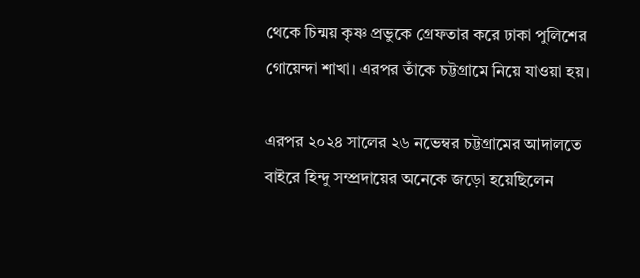থেকে চিন্ময় কৃষ্ণ প্রভুকে গ্রেফতার করে ঢাকা পুলিশের গোয়েন্দা শাখা। এরপর তাঁকে চট্টগ্রামে নিয়ে যাওয়া হয়।

এরপর ২০২৪ সালের ২৬ নভেম্বর চট্টগ্রামের আদালতে বাইরে হিন্দু সম্প্রদায়ের অনেকে জড়ো হয়েছিলেন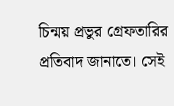চিন্ময় প্রভুর গ্রেফতারির প্রতিবাদ জানাতে। সেই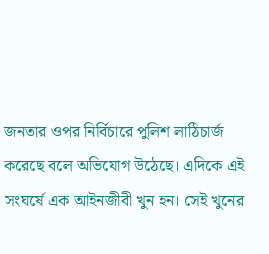জনতার ওপর নির্বিচারে পুলিশ লাঠিচার্জ করেছে বলে অভিযোগ উঠেছে। এদিকে এই সংঘর্ষে এক আইনজীবী খুন হন। সেই খুনের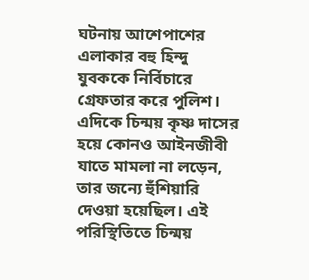ঘটনায় আশেপাশের এলাকার বহু হিন্দু যুবককে নির্বিচারে গ্রেফতার করে পুলিশ। এদিকে চিন্ময় কৃষ্ণ দাসের হয়ে কোনও আইনজীবী যাতে মামলা না লড়েন, তার জন্যে হুঁশিয়ারি দেওয়া হয়েছিল। এই পরিস্থিতিতে চিন্ময়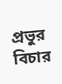প্রভুর বিচার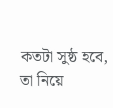কতটা সুষ্ঠ হবে, তা নিয়ে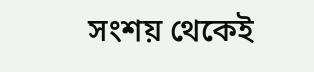সংশয় থেকেই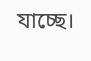যাচ্ছে।